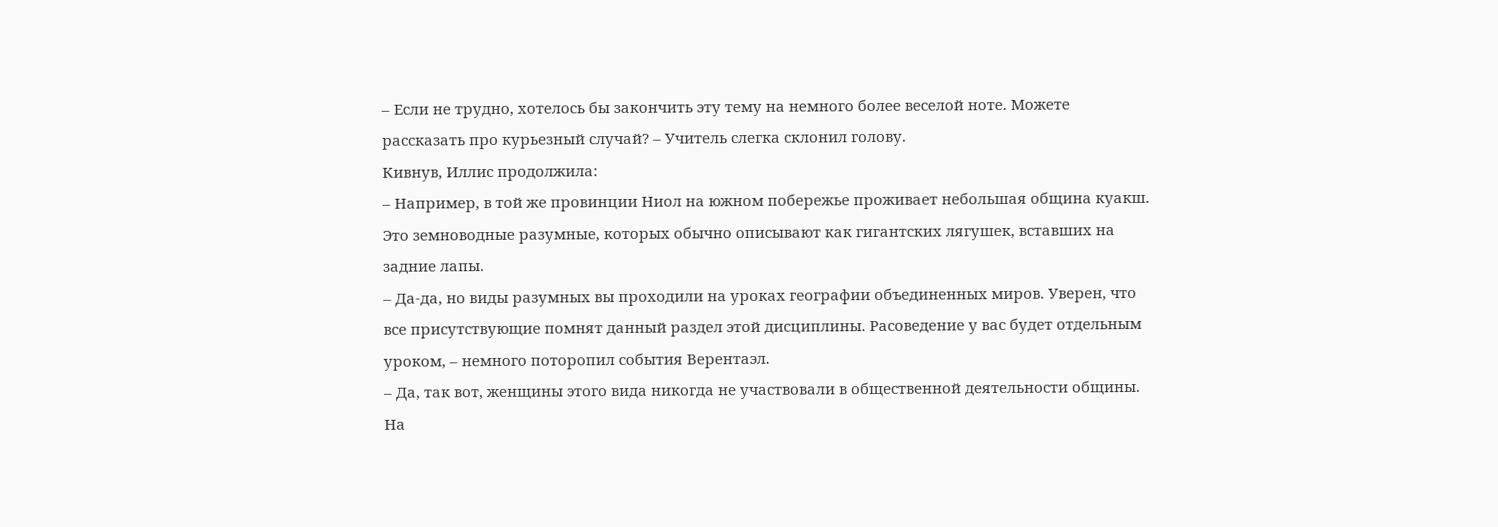– Если не трудно, хотелось бы закончить эту тему на немного более веселой ноте. Можете рассказать про курьезный случай? – Учитель слегка склонил голову.
Кивнув, Иллис продолжила:
– Например, в той же провинции Ниол на южном побережье проживает небольшая община куакш. Это земноводные разумные, которых обычно описывают как гигантских лягушек, вставших на задние лапы.
– Да-да, но виды разумных вы проходили на уроках географии объединенных миров. Уверен, что все присутствующие помнят данный раздел этой дисциплины. Расоведение у вас будет отдельным уроком, – немного поторопил события Верентаэл.
– Да, так вот, женщины этого вида никогда не участвовали в общественной деятельности общины. На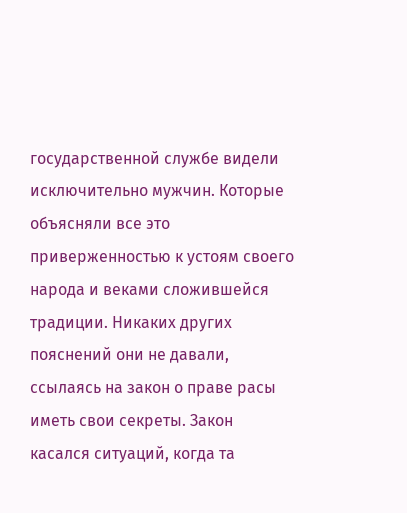государственной службе видели исключительно мужчин. Которые объясняли все это приверженностью к устоям своего народа и веками сложившейся традиции. Никаких других пояснений они не давали, ссылаясь на закон о праве расы иметь свои секреты. Закон касался ситуаций, когда та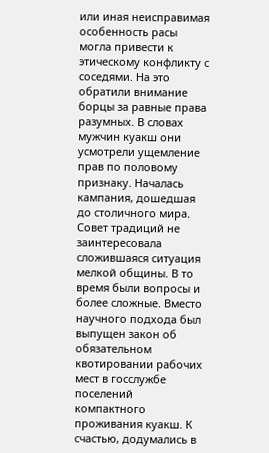или иная неисправимая особенность расы могла привести к этическому конфликту с соседями. На это обратили внимание борцы за равные права разумных. В словах мужчин куакш они усмотрели ущемление прав по половому признаку. Началась кампания, дошедшая до столичного мира. Совет традиций не заинтересовала сложившаяся ситуация мелкой общины. В то время были вопросы и более сложные. Вместо научного подхода был выпущен закон об обязательном квотировании рабочих мест в госслужбе поселений компактного проживания куакш. К счастью, додумались в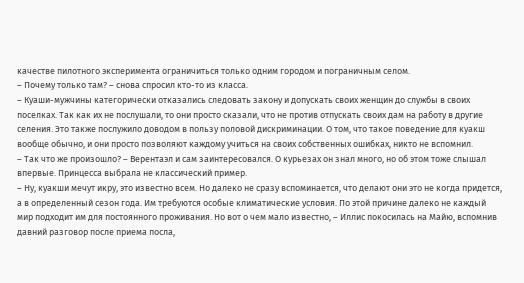качестве пилотного эксперимента ограничиться только одним городом и пограничным селом.
– Почему только там? – снова спросил кто-то из класса.
– Куаши-мужчины категорически отказались следовать закону и допускать своих женщин до службы в своих поселках. Так как их не послушали, то они просто сказали, что не против отпускать своих дам на работу в другие селения. Это также послужило доводом в пользу половой дискриминации. О том, что такое поведение для куакш вообще обычно, и они просто позволяют каждому учиться на своих собственных ошибках, никто не вспомнил.
– Так что же произошло? – Верентаэл и сам заинтересовался. О курьезах он знал много, но об этом тоже слышал впервые. Принцесса выбрала не классический пример.
– Ну, куакши мечут икру, это известно всем. Но далеко не сразу вспоминается, что делают они это не когда придется, а в определенный сезон года. Им требуются особые климатические условия. По этой причине далеко не каждый мир подходит им для постоянного проживания. Но вот о чем мало известно, – Иллис покосилась на Майю, вспомнив давний разговор после приема посла,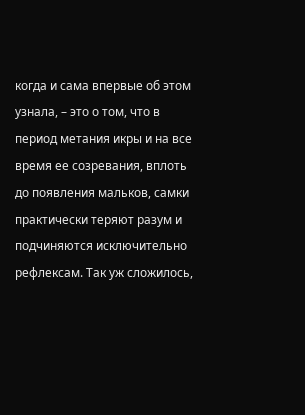когда и сама впервые об этом узнала, – это о том, что в период метания икры и на все время ее созревания, вплоть до появления мальков, самки практически теряют разум и подчиняются исключительно рефлексам. Так уж сложилось,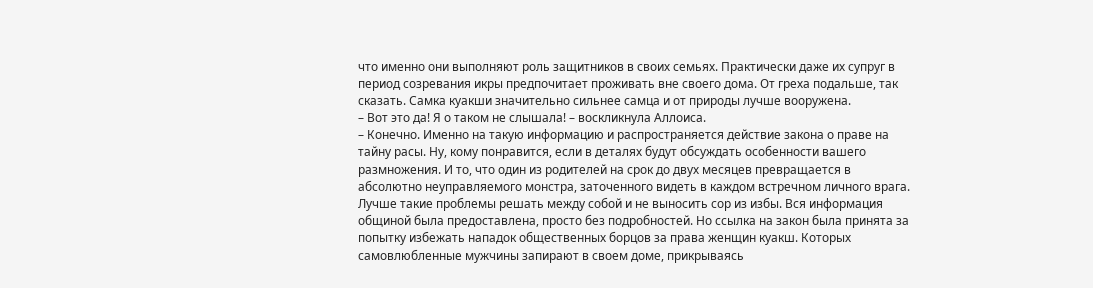что именно они выполняют роль защитников в своих семьях. Практически даже их супруг в период созревания икры предпочитает проживать вне своего дома. От греха подальше, так сказать. Самка куакши значительно сильнее самца и от природы лучше вооружена.
– Вот это да! Я о таком не слышала! – воскликнула Аллоиса.
– Конечно. Именно на такую информацию и распространяется действие закона о праве на тайну расы. Ну, кому понравится, если в деталях будут обсуждать особенности вашего размножения. И то, что один из родителей на срок до двух месяцев превращается в абсолютно неуправляемого монстра, заточенного видеть в каждом встречном личного врага. Лучше такие проблемы решать между собой и не выносить сор из избы. Вся информация общиной была предоставлена, просто без подробностей. Но ссылка на закон была принята за попытку избежать нападок общественных борцов за права женщин куакш. Которых самовлюбленные мужчины запирают в своем доме, прикрываясь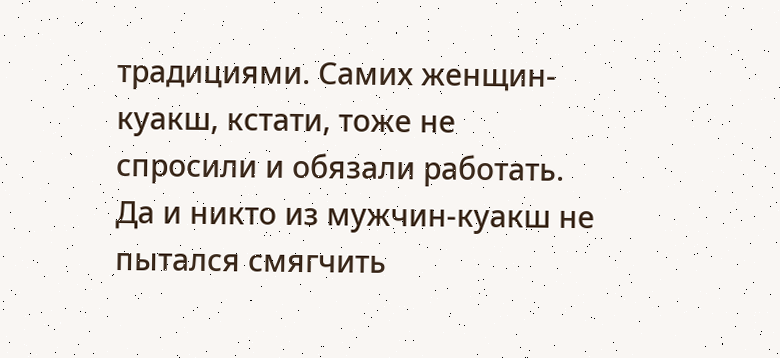традициями. Самих женщин-куакш, кстати, тоже не спросили и обязали работать. Да и никто из мужчин-куакш не пытался смягчить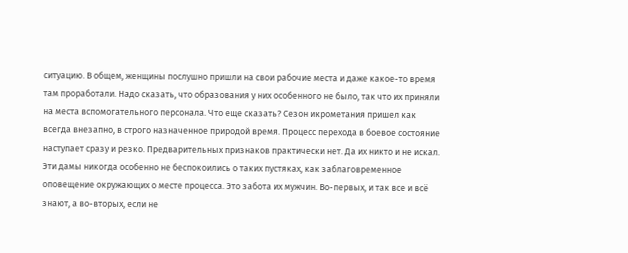ситуацию. В общем, женщины послушно пришли на свои рабочие места и даже какое-то время там проработали. Надо сказать, что образования у них особенного не было, так что их приняли на места вспомогательного персонала. Что еще сказать? Сезон икрометания пришел как всегда внезапно, в строго назначенное природой время. Процесс перехода в боевое состояние наступает сразу и резко. Предварительных признаков практически нет. Да их никто и не искал. Эти дамы никогда особенно не беспокоились о таких пустяках, как заблаговременное оповещение окружающих о месте процесса. Это забота их мужчин. Во-первых, и так все и всё знают, а во-вторых, если не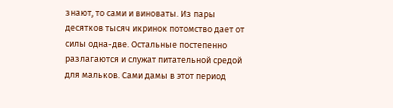знают, то сами и виноваты. Из пары десятков тысяч икринок потомство дает от силы одна-две. Остальные постепенно разлагаются и служат питательной средой для мальков. Сами дамы в этот период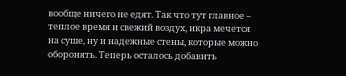вообще ничего не едят. Так что тут главное – теплое время и свежий воздух, икра мечется на суше, ну и надежные стены, которые можно оборонять. Теперь осталось добавить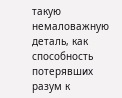такую немаловажную деталь, как способность потерявших разум к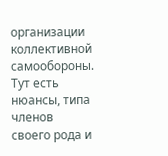организации коллективной самообороны. Тут есть нюансы, типа членов своего рода и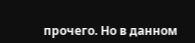прочего. Но в данном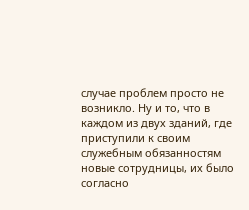случае проблем просто не возникло. Ну и то, что в каждом из двух зданий, где приступили к своим служебным обязанностям новые сотрудницы, их было согласно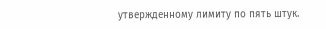утвержденному лимиту по пять штук.